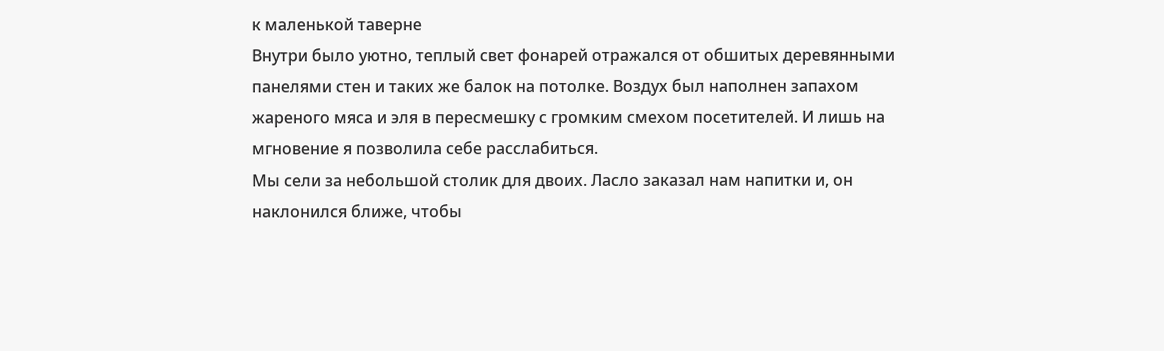к маленькой таверне
Внутри было уютно, теплый свет фонарей отражался от обшитых деревянными панелями стен и таких же балок на потолке. Воздух был наполнен запахом жареного мяса и эля в пересмешку с громким смехом посетителей. И лишь на мгновение я позволила себе расслабиться.
Мы сели за небольшой столик для двоих. Ласло заказал нам напитки и, он наклонился ближе, чтобы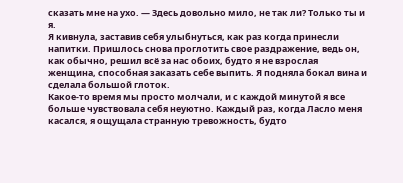сказать мне на ухо. — Здесь довольно мило, не так ли? Только ты и я.
Я кивнула, заставив себя улыбнуться, как раз когда принесли напитки. Пришлось снова проглотить свое раздражение, ведь он, как обычно, решил всё за нас обоих, будто я не взрослая женщина, способная заказать себе выпить. Я подняла бокал вина и сделала большой глоток.
Какое-то время мы просто молчали, и с каждой минутой я все больше чувствовала себя неуютно. Каждый раз, когда Ласло меня касался, я ощущала странную тревожность, будто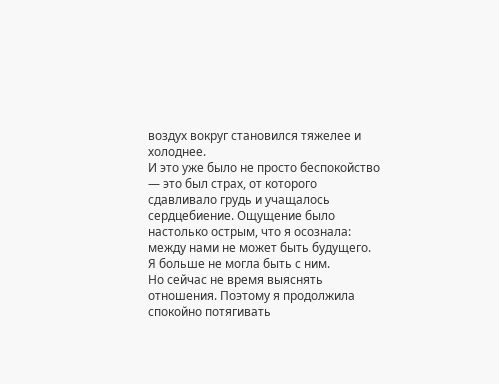воздух вокруг становился тяжелее и холоднее.
И это уже было не просто беспокойство — это был страх, от которого сдавливало грудь и учащалось сердцебиение. Ощущение было настолько острым, что я осознала: между нами не может быть будущего.
Я больше не могла быть с ним.
Но сейчас не время выяснять отношения. Поэтому я продолжила спокойно потягивать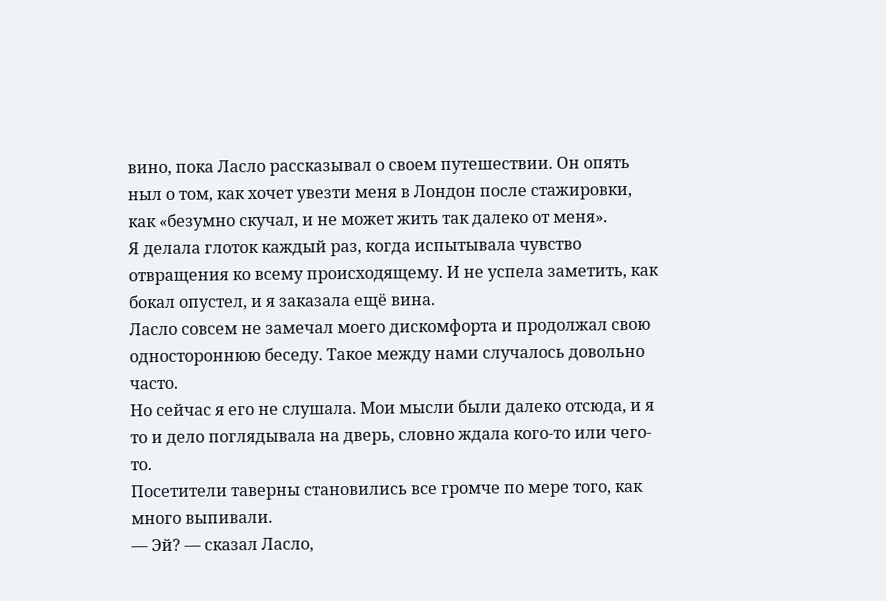вино, пока Ласло рассказывал о своем путешествии. Он опять ныл о том, как хочет увезти меня в Лондон после стажировки, как «безумно скучал, и не может жить так далеко от меня».
Я делала глоток каждый раз, когда испытывала чувство отвращения ко всему происходящему. И не успела заметить, как бокал опустел, и я заказала ещё вина.
Ласло совсем не замечал моего дискомфорта и продолжал свою одностороннюю беседу. Такое между нами случалось довольно часто.
Но сейчас я его не слушала. Мои мысли были далеко отсюда, и я то и дело поглядывала на дверь, словно ждала кого-то или чего-то.
Посетители таверны становились все громче по мере того, как много выпивали.
— Эй? — сказал Ласло,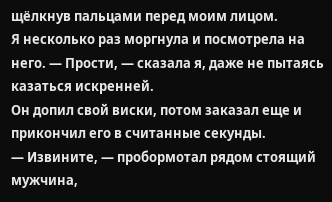щёлкнув пальцами перед моим лицом.
Я несколько раз моргнула и посмотрела на него. — Прости, — сказала я, даже не пытаясь казаться искренней.
Он допил свой виски, потом заказал еще и прикончил его в считанные секунды.
— Извините, — пробормотал рядом стоящий мужчина,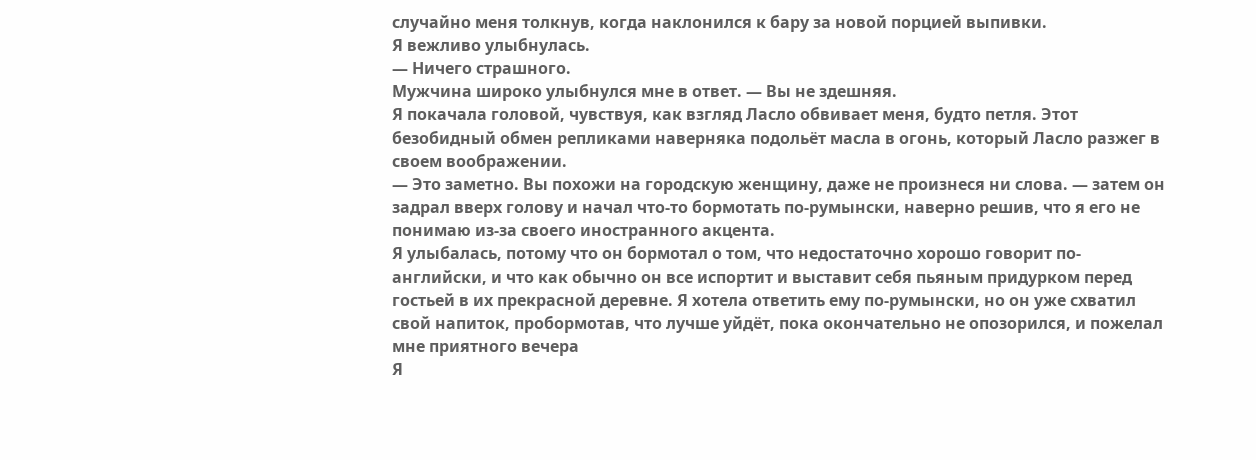случайно меня толкнув, когда наклонился к бару за новой порцией выпивки.
Я вежливо улыбнулась.
— Ничего страшного.
Мужчина широко улыбнулся мне в ответ. — Вы не здешняя.
Я покачала головой, чувствуя, как взгляд Ласло обвивает меня, будто петля. Этот безобидный обмен репликами наверняка подольёт масла в огонь, который Ласло разжег в своем воображении.
— Это заметно. Вы похожи на городскую женщину, даже не произнеся ни слова. — затем он задрал вверх голову и начал что-то бормотать по-румынски, наверно решив, что я его не понимаю из-за своего иностранного акцента.
Я улыбалась, потому что он бормотал о том, что недостаточно хорошо говорит по-английски, и что как обычно он все испортит и выставит себя пьяным придурком перед гостьей в их прекрасной деревне. Я хотела ответить ему по-румынски, но он уже схватил свой напиток, пробормотав, что лучше уйдёт, пока окончательно не опозорился, и пожелал мне приятного вечера
Я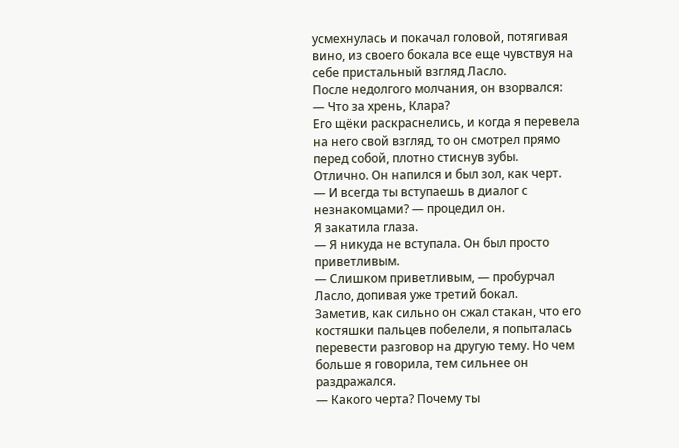усмехнулась и покачал головой, потягивая вино, из своего бокала все еще чувствуя на себе пристальный взгляд Ласло.
После недолгого молчания, он взорвался:
— Что за хрень, Клара?
Его щёки раскраснелись, и когда я перевела на него свой взгляд, то он смотрел прямо перед собой, плотно стиснув зубы.
Отлично. Он напился и был зол, как черт.
— И всегда ты вступаешь в диалог с незнакомцами? — процедил он.
Я закатила глаза.
— Я никуда не вступала. Он был просто приветливым.
— Слишком приветливым, — пробурчал Ласло, допивая уже третий бокал.
Заметив, как сильно он сжал стакан, что его костяшки пальцев побелели, я попыталась перевести разговор на другую тему. Но чем больше я говорила, тем сильнее он раздражался.
— Какого черта? Почему ты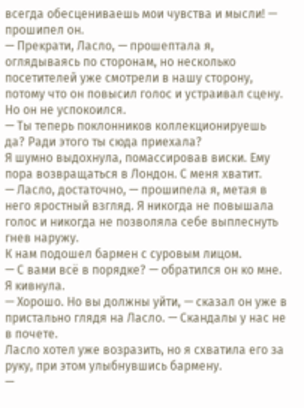всегда обесцениваешь мои чувства и мысли! — прошипел он.
— Прекрати, Ласло, — прошептала я, оглядываясь по сторонам, но несколько посетителей уже смотрели в нашу сторону, потому что он повысил голос и устраивал сцену.
Но он не успокоился.
— Ты теперь поклонников коллекционируешь да? Ради этого ты сюда приехала?
Я шумно выдохнула, помассировав виски. Ему пора возвращаться в Лондон. С меня хватит.
— Ласло, достаточно, — прошипела я, метая в него яростный взгляд. Я никогда не повышала голос и никогда не позволяла себе выплеснуть гнев наружу.
К нам подошел бармен с суровым лицом.
— С вами всё в порядке? — обратился он ко мне.
Я кивнула.
— Хорошо. Но вы должны уйти, — сказал он уже в пристально глядя на Ласло. — Скандалы у нас не в почете.
Ласло хотел уже возразить, но я схватила его за руку, при этом улыбнувшись бармену.
—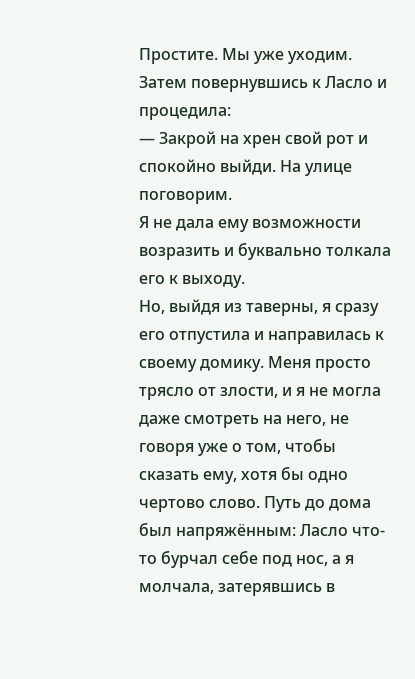Простите. Мы уже уходим.
Затем повернувшись к Ласло и процедила:
— Закрой на хрен свой рот и спокойно выйди. На улице поговорим.
Я не дала ему возможности возразить и буквально толкала его к выходу.
Но, выйдя из таверны, я сразу его отпустила и направилась к своему домику. Меня просто трясло от злости, и я не могла даже смотреть на него, не говоря уже о том, чтобы сказать ему, хотя бы одно чертово слово. Путь до дома был напряжённым: Ласло что-то бурчал себе под нос, а я молчала, затерявшись в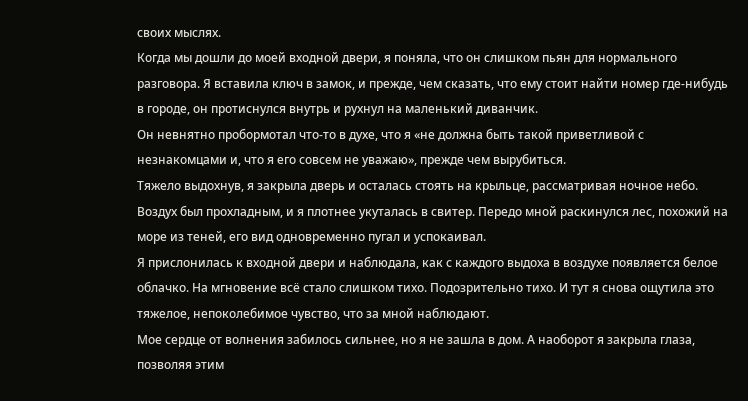своих мыслях.
Когда мы дошли до моей входной двери, я поняла, что он слишком пьян для нормального разговора. Я вставила ключ в замок, и прежде, чем сказать, что ему стоит найти номер где-нибудь в городе, он протиснулся внутрь и рухнул на маленький диванчик.
Он невнятно пробормотал что-то в духе, что я «не должна быть такой приветливой с незнакомцами и, что я его совсем не уважаю», прежде чем вырубиться.
Тяжело выдохнув, я закрыла дверь и осталась стоять на крыльце, рассматривая ночное небо. Воздух был прохладным, и я плотнее укуталась в свитер. Передо мной раскинулся лес, похожий на море из теней, его вид одновременно пугал и успокаивал.
Я прислонилась к входной двери и наблюдала, как с каждого выдоха в воздухе появляется белое облачко. На мгновение всё стало слишком тихо. Подозрительно тихо. И тут я снова ощутила это тяжелое, непоколебимое чувство, что за мной наблюдают.
Мое сердце от волнения забилось сильнее, но я не зашла в дом. А наоборот я закрыла глаза, позволяя этим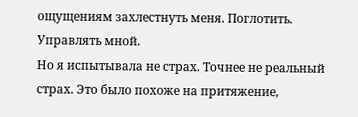ощущениям захлестнуть меня. Поглотить.
Управлять мной.
Но я испытывала не страх. Точнее не реальный страх. Это было похоже на притяжение,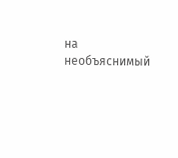на необъяснимый